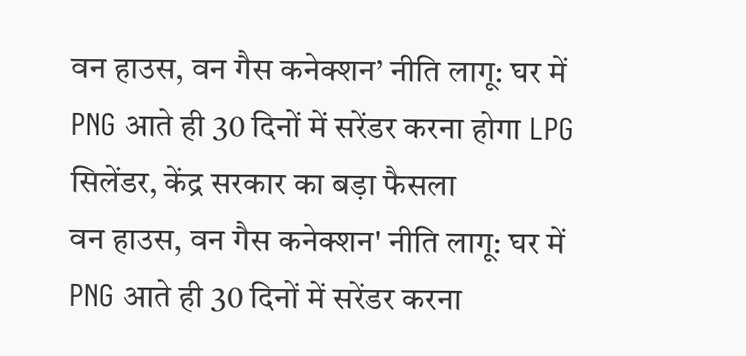वन हाउस, वन गैस कनेक्शन’ नीति लागू: घर में PNG आते ही 30 दिनों में सरेंडर करना होगा LPG सिलेंडर, केंद्र सरकार का बड़ा फैसला
वन हाउस, वन गैस कनेक्शन' नीति लागू: घर में PNG आते ही 30 दिनों में सरेंडर करना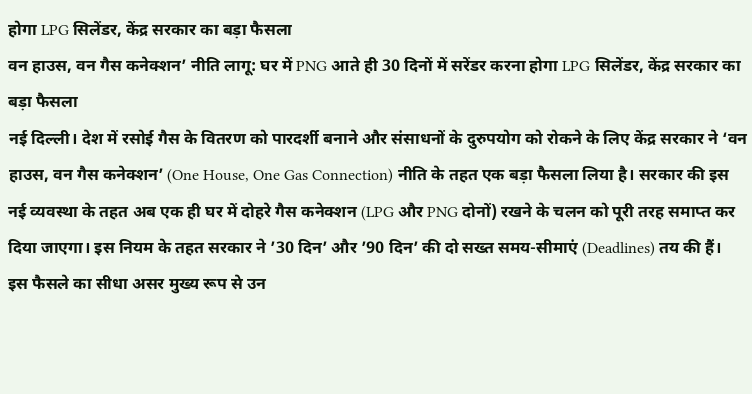होगा LPG सिलेंडर, केंद्र सरकार का बड़ा फैसला
वन हाउस, वन गैस कनेक्शन’ नीति लागू: घर में PNG आते ही 30 दिनों में सरेंडर करना होगा LPG सिलेंडर, केंद्र सरकार का बड़ा फैसला
नई दिल्ली। देश में रसोई गैस के वितरण को पारदर्शी बनाने और संसाधनों के दुरुपयोग को रोकने के लिए केंद्र सरकार ने ‘वन हाउस, वन गैस कनेक्शन’ (One House, One Gas Connection) नीति के तहत एक बड़ा फैसला लिया है। सरकार की इस नई व्यवस्था के तहत अब एक ही घर में दोहरे गैस कनेक्शन (LPG और PNG दोनों) रखने के चलन को पूरी तरह समाप्त कर दिया जाएगा। इस नियम के तहत सरकार ने ’30 दिन’ और ’90 दिन’ की दो सख्त समय-सीमाएं (Deadlines) तय की हैं।
इस फैसले का सीधा असर मुख्य रूप से उन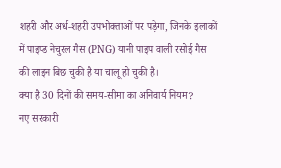शहरी और अर्ध-शहरी उपभोक्ताओं पर पड़ेगा, जिनके इलाकों में पाइप्ड नेचुरल गैस (PNG) यानी पाइप वाली रसोई गैस की लाइन बिछ चुकी है या चालू हो चुकी है।
क्या है 30 दिनों की समय-सीमा का अनिवार्य नियम?
नए सरकारी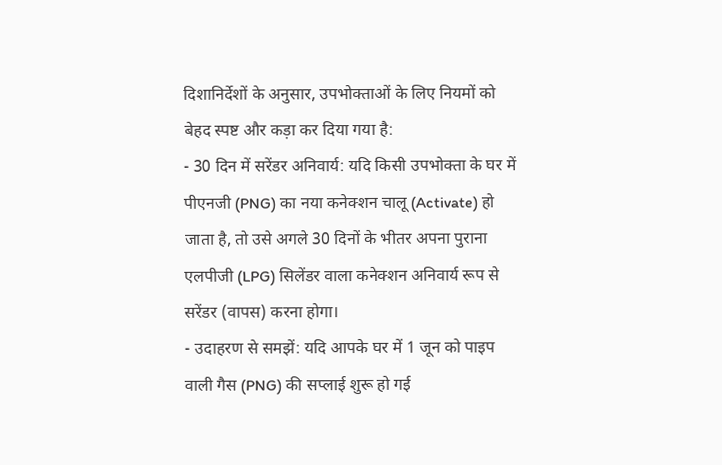दिशानिर्देशों के अनुसार, उपभोक्ताओं के लिए नियमों को बेहद स्पष्ट और कड़ा कर दिया गया है:
- 30 दिन में सरेंडर अनिवार्य: यदि किसी उपभोक्ता के घर में पीएनजी (PNG) का नया कनेक्शन चालू (Activate) हो जाता है, तो उसे अगले 30 दिनों के भीतर अपना पुराना एलपीजी (LPG) सिलेंडर वाला कनेक्शन अनिवार्य रूप से सरेंडर (वापस) करना होगा।
- उदाहरण से समझें: यदि आपके घर में 1 जून को पाइप वाली गैस (PNG) की सप्लाई शुरू हो गई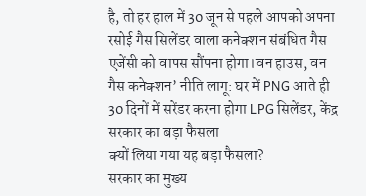है, तो हर हाल में 30 जून से पहले आपको अपना रसोई गैस सिलेंडर वाला कनेक्शन संबंधित गैस एजेंसी को वापस सौंपना होगा।वन हाउस, वन गैस कनेक्शन’ नीति लागू: घर में PNG आते ही 30 दिनों में सरेंडर करना होगा LPG सिलेंडर, केंद्र सरकार का बड़ा फैसला
क्यों लिया गया यह बड़ा फैसला?
सरकार का मुख्य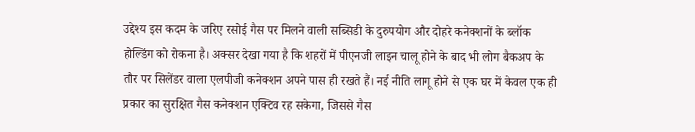उद्देश्य इस कदम के जरिए रसोई गैस पर मिलने वाली सब्सिडी के दुरुपयोग और दोहरे कनेक्शनों के ब्लॉक होल्डिंग को रोकना है। अक्सर देखा गया है कि शहरों में पीएनजी लाइन चालू होने के बाद भी लोग बैकअप के तौर पर सिलेंडर वाला एलपीजी कनेक्शन अपने पास ही रखते हैं। नई नीति लागू होने से एक घर में केवल एक ही प्रकार का सुरक्षित गैस कनेक्शन एक्टिव रह सकेगा, जिससे गैस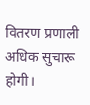वितरण प्रणाली अधिक सुचारू होगी।